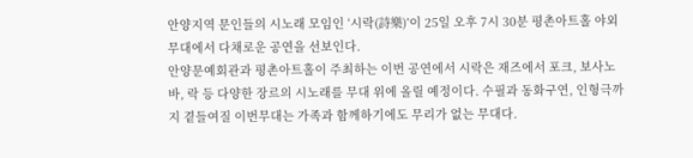안양지역 문인들의 시노래 모임인 ‘시락(詩樂)’이 25일 오후 7시 30분 평촌아트홀 야외무대에서 다채로운 공연을 선보인다.
안양문예회관과 평촌아트홀이 주최하는 이번 공연에서 시락은 재즈에서 포크, 보사노바, 락 등 다양한 장르의 시노래를 무대 위에 올릴 예정이다. 수필과 동화구연, 인형극까지 곁들여질 이번무대는 가족과 함께하기에도 무리가 없는 무대다.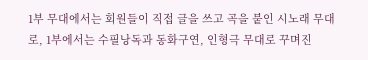1부 무대에서는 회원들이 직접 글을 쓰고 곡을 붙인 시노래 무대로, 1부에서는 수필낭독과 동화구연, 인형극 무대로 꾸며진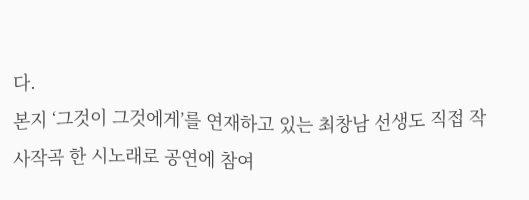다.
본지 ‘그것이 그것에게’를 연재하고 있는 최창남 선생도 직접 작사작곡 한 시노래로 공연에 참여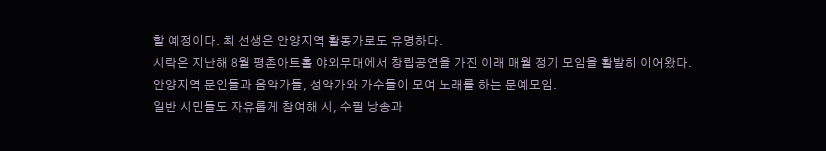할 예정이다. 최 선생은 안양지역 활동가로도 유명하다.
시락은 지난해 8월 평촌아트홀 야외무대에서 창립공연을 가진 이래 매월 정기 모임을 활발히 이어왔다.
안양지역 문인들과 음악가들, 성악가와 가수들이 모여 노래를 하는 문예모임.
일반 시민들도 자유롭게 참여해 시, 수필 낭송과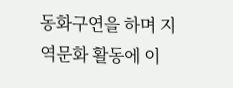동화구연을 하며 지역문화 활동에 이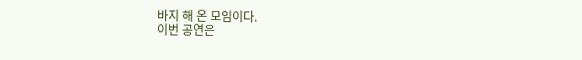바지 해 온 모임이다.
이번 공연은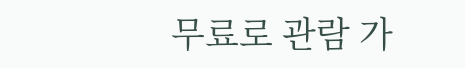무료로 관람 가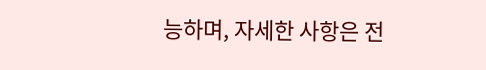능하며, 자세한 사항은 전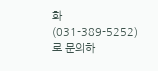화 (031-389-5252)로 문의하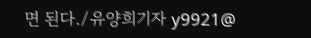면 된다./유양희기자 y9921@